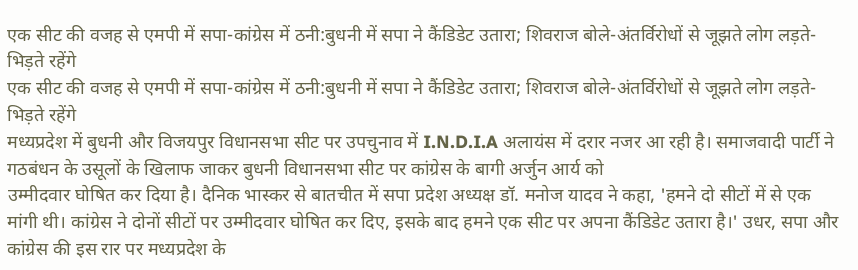एक सीट की वजह से एमपी में सपा-कांग्रेस में ठनी:बुधनी में सपा ने कैंडिडेट उतारा; शिवराज बोले-अंतर्विरोधों से जूझते लोग लड़ते-भिड़ते रहेंगे
एक सीट की वजह से एमपी में सपा-कांग्रेस में ठनी:बुधनी में सपा ने कैंडिडेट उतारा; शिवराज बोले-अंतर्विरोधों से जूझते लोग लड़ते-भिड़ते रहेंगे
मध्यप्रदेश में बुधनी और विजयपुर विधानसभा सीट पर उपचुनाव में I.N.D.I.A अलायंस में दरार नजर आ रही है। समाजवादी पार्टी ने गठबंधन के उसूलों के खिलाफ जाकर बुधनी विधानसभा सीट पर कांग्रेस के बागी अर्जुन आर्य को
उम्मीदवार घोषित कर दिया है। दैनिक भास्कर से बातचीत में सपा प्रदेश अध्यक्ष डॉ. मनोज यादव ने कहा, 'हमने दो सीटों में से एक मांगी थी। कांग्रेस ने दोनों सीटों पर उम्मीदवार घोषित कर दिए, इसके बाद हमने एक सीट पर अपना कैंडिडेट उतारा है।' उधर, सपा और कांग्रेस की इस रार पर मध्यप्रदेश के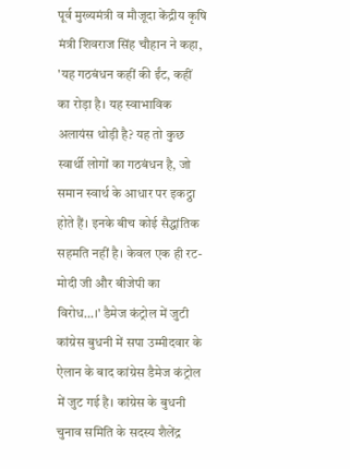पूर्व मुख्यमंत्री व मौजूदा केंद्रीय कृषि मंत्री शिवराज सिंह चौहान ने कहा, 'यह गठबंधन कहीं की ईंट, कहीं का रोड़ा है। यह स्वाभाविक अलायंस थोड़ी है? यह तो कुछ स्वार्थी लोगों का गठबंधन है, जो समान स्वार्थ के आधार पर इकट्ठा होते हैं। इनके बीच कोई सैद्धांतिक सहमति नहीं है। केवल एक ही रट- मोदी जी और बीजेपी का विरोध…।' डैमेज कंट्रोल में जुटी कांग्रेस बुधनी में सपा उम्मीदवार के ऐलान के बाद कांग्रेस डैमेज कंट्रोल में जुट गई है। कांग्रेस के बुधनी चुनाव समिति के सदस्य शैलेंद्र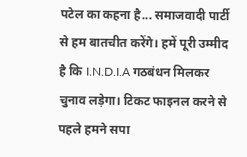पटेल का कहना है... समाजवादी पार्टी से हम बातचीत करेंगे। हमें पूरी उम्मीद है कि I.N.D.I.A गठबंधन मिलकर चुनाव लड़ेगा। टिकट फाइनल करने से पहले हमने सपा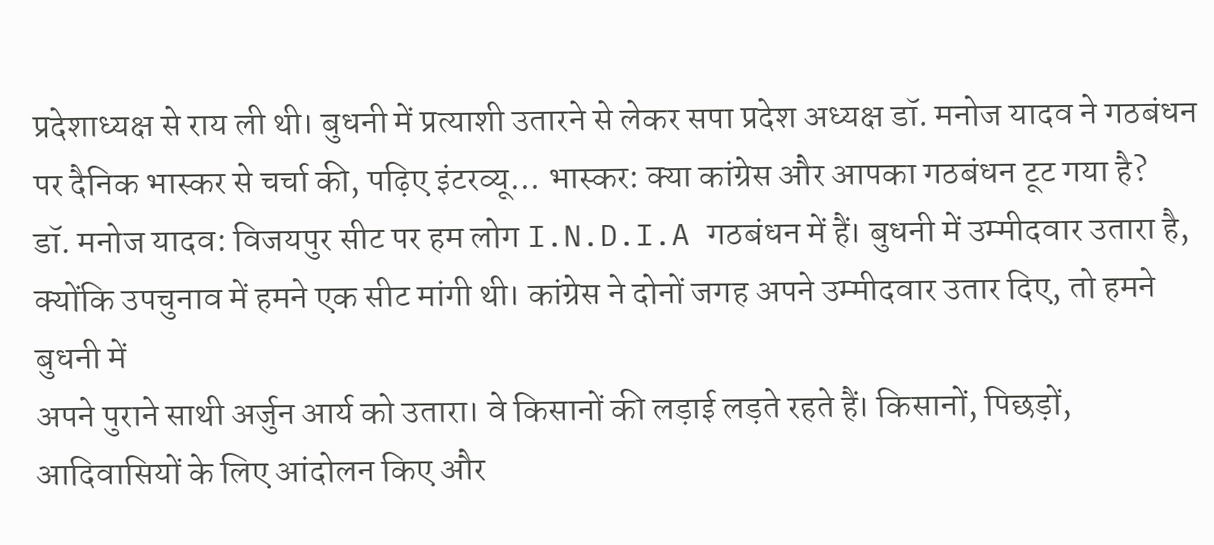प्रदेशाध्यक्ष से राय ली थी। बुधनी में प्रत्याशी उतारने से लेकर सपा प्रदेश अध्यक्ष डॉ. मनोज यादव ने गठबंधन पर दैनिक भास्कर से चर्चा की, पढ़िए इंटरव्यू... भास्कर: क्या कांग्रेस और आपका गठबंधन टूट गया है?
डॉ. मनोज यादव: विजयपुर सीट पर हम लोग I.N.D.I.A गठबंधन में हैं। बुधनी में उम्मीदवार उतारा है, क्योंकि उपचुनाव में हमने एक सीट मांगी थी। कांग्रेस ने दोनों जगह अपने उम्मीदवार उतार दिए, तो हमने बुधनी में
अपने पुराने साथी अर्जुन आर्य को उतारा। वे किसानों की लड़ाई लड़ते रहते हैं। किसानों, पिछड़ों, आदिवासियों के लिए आंदोलन किए और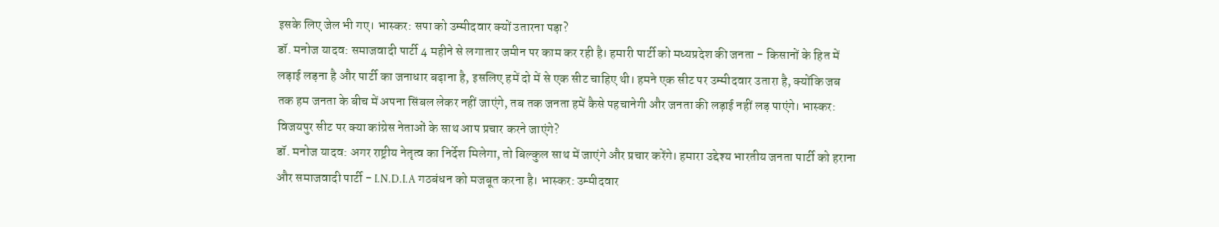इसके लिए जेल भी गए। भास्कर: सपा को उम्मीदवार क्यों उतारना पड़ा?
डॉ. मनोज यादव: समाजवादी पार्टी 4 महीने से लगातार जमीन पर काम कर रही है। हमारी पार्टी को मध्यप्रदेश की जनता - किसानों के हित में लड़ाई लड़ना है और पार्टी का जनाधार बढ़ाना है, इसलिए हमें दो में से एक सीट चाहिए थी। हमने एक सीट पर उम्मीदवार उतारा है, क्योंकि जब तक हम जनता के बीच में अपना सिंबल लेकर नहीं जाएंगे, तब तक जनता हमें कैसे पहचानेगी और जनता की लड़ाई नहीं लड़ पाएंगे। भास्कर: विजयपुर सीट पर क्या कांग्रेस नेताओं के साथ आप प्रचार करने जाएंगे?
डॉ. मनोज यादव: अगर राष्ट्रीय नेतृत्व का निर्देश मिलेगा, तो बिल्कुल साथ में जाएंगे और प्रचार करेंगे। हमारा उद्देश्य भारतीय जनता पार्टी को हराना और समाजवादी पार्टी - I.N.D.I.A गठबंधन को मजबूत करना है। भास्कर: उम्मीदवार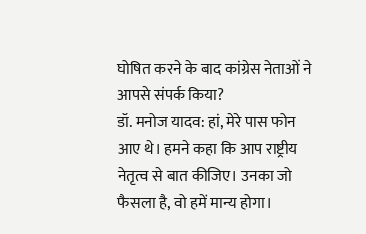घोषित करने के बाद कांग्रेस नेताओं ने आपसे संपर्क किया?
डॉ. मनोज यादव: हां, मेरे पास फोन आए थे। हमने कहा कि आप राष्ट्रीय नेतृत्व से बात कीजिए। उनका जो फैसला है, वो हमें मान्य होगा।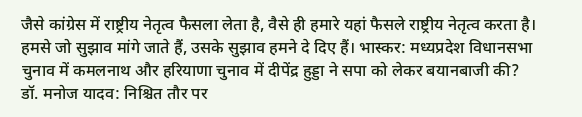जैसे कांग्रेस में राष्ट्रीय नेतृत्व फैसला लेता है, वैसे ही हमारे यहां फैसले राष्ट्रीय नेतृत्व करता है। हमसे जो सुझाव मांगे जाते हैं, उसके सुझाव हमने दे दिए हैं। भास्कर: मध्यप्रदेश विधानसभा चुनाव में कमलनाथ और हरियाणा चुनाव में दीपेंद्र हुड्डा ने सपा को लेकर बयानबाजी की?
डॉ. मनोज यादव: निश्चित तौर पर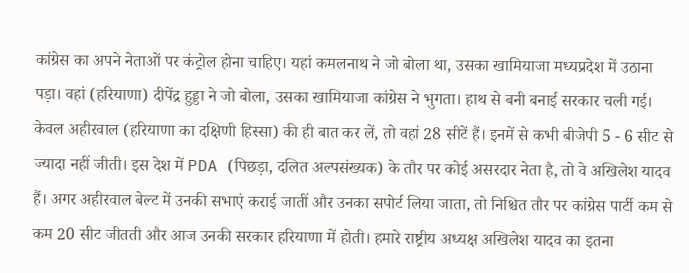कांग्रेस का अपने नेताओं पर कंट्रोल होना चाहिए। यहां कमलनाथ ने जो बोला था, उसका खामियाजा मध्यप्रदेश में उठाना पड़ा। वहां (हरियाणा) दीपेंद्र हुड्डा ने जो बोला, उसका खामियाजा कांग्रेस ने भुगता। हाथ से बनी बनाई सरकार चली गई। केवल अहीरवाल (हरियाणा का दक्षिणी हिस्सा) की ही बात कर लें, तो वहां 28 सीटें हैं। इनमें से कभी बीजेपी 5 - 6 सीट से ज्यादा नहीं जीती। इस देश में PDA (पिछड़ा, दलित अल्पसंख्यक) के तौर पर कोई असरदार नेता है, तो वे अखिलेश यादव हैं। अगर अहीरवाल बेल्ट में उनकी सभाएं कराई जातीं और उनका सपोर्ट लिया जाता, तो निश्चित तौर पर कांग्रेस पार्टी कम से कम 20 सीट जीतती और आज उनकी सरकार हरियाणा में होती। हमारे राष्ट्रीय अध्यक्ष अखिलेश यादव का इतना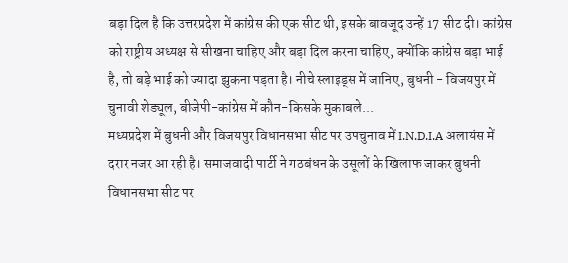बड़ा दिल है कि उत्तरप्रदेश में कांग्रेस की एक सीट थी, इसके बावजूद उन्हें 17 सीट दी। कांग्रेस को राष्ट्रीय अध्यक्ष से सीखना चाहिए और बड़ा दिल करना चाहिए, क्योंकि कांग्रेस बड़ा भाई है, तो बड़े भाई को ज्यादा झुकना पड़ता है। नीचे स्लाइड्स में जानिए, बुधनी - विजयपुर में चुनावी शेड्यूल, बीजेपी-कांग्रेस में कौन-किसके मुकाबले...
मध्यप्रदेश में बुधनी और विजयपुर विधानसभा सीट पर उपचुनाव में I.N.D.I.A अलायंस में दरार नजर आ रही है। समाजवादी पार्टी ने गठबंधन के उसूलों के खिलाफ जाकर बुधनी विधानसभा सीट पर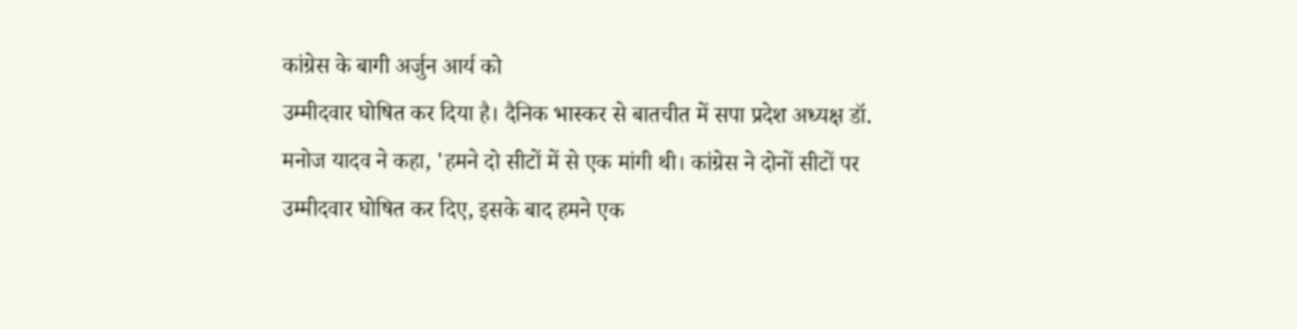कांग्रेस के बागी अर्जुन आर्य को
उम्मीदवार घोषित कर दिया है। दैनिक भास्कर से बातचीत में सपा प्रदेश अध्यक्ष डॉ. मनोज यादव ने कहा, 'हमने दो सीटों में से एक मांगी थी। कांग्रेस ने दोनों सीटों पर उम्मीदवार घोषित कर दिए, इसके बाद हमने एक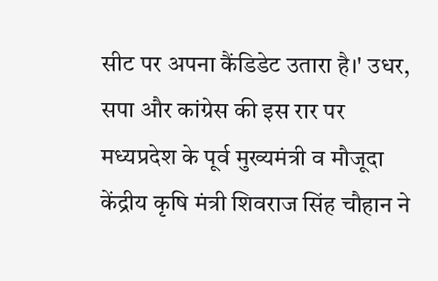सीट पर अपना कैंडिडेट उतारा है।' उधर, सपा और कांग्रेस की इस रार पर मध्यप्रदेश के पूर्व मुख्यमंत्री व मौजूदा केंद्रीय कृषि मंत्री शिवराज सिंह चौहान ने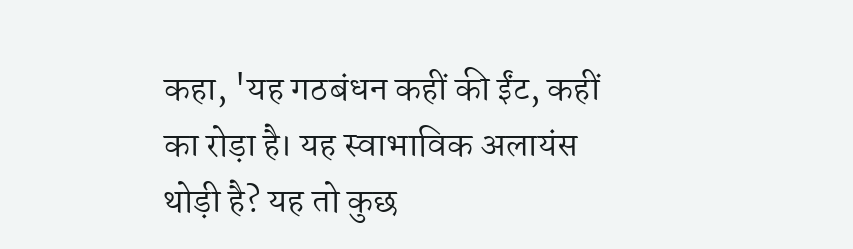कहा, 'यह गठबंधन कहीं की ईंट, कहीं का रोड़ा है। यह स्वाभाविक अलायंस थोड़ी है? यह तो कुछ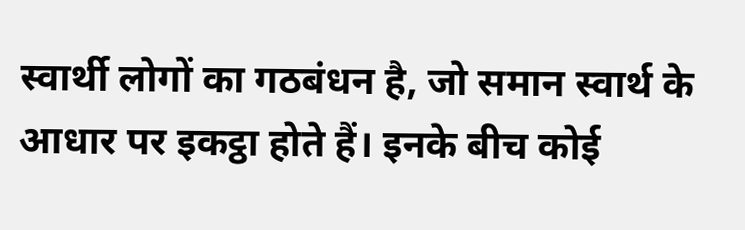स्वार्थी लोगों का गठबंधन है, जो समान स्वार्थ के आधार पर इकट्ठा होते हैं। इनके बीच कोई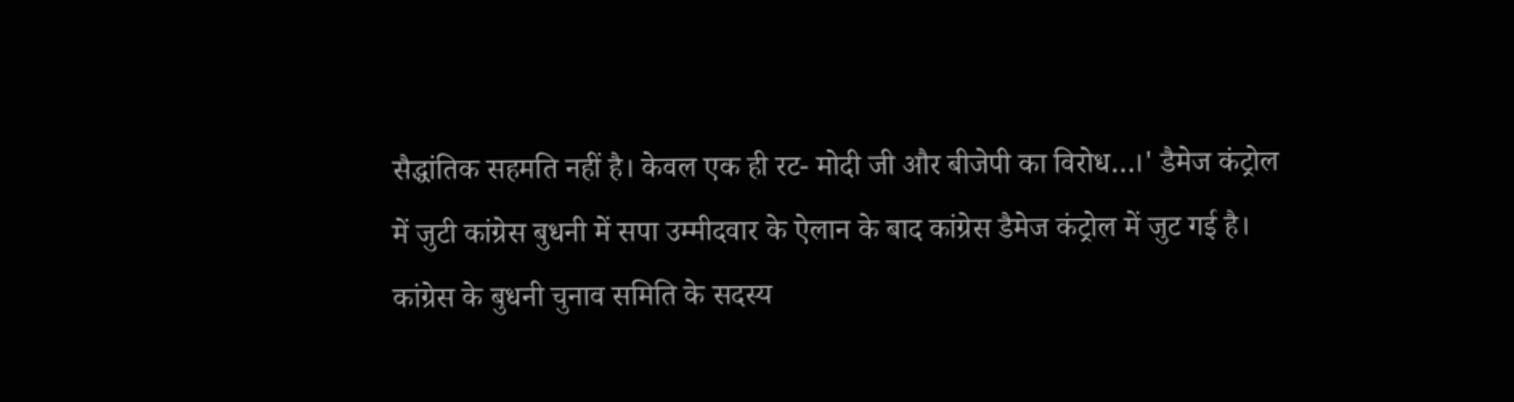सैद्धांतिक सहमति नहीं है। केवल एक ही रट- मोदी जी और बीजेपी का विरोध…।' डैमेज कंट्रोल में जुटी कांग्रेस बुधनी में सपा उम्मीदवार के ऐलान के बाद कांग्रेस डैमेज कंट्रोल में जुट गई है। कांग्रेस के बुधनी चुनाव समिति के सदस्य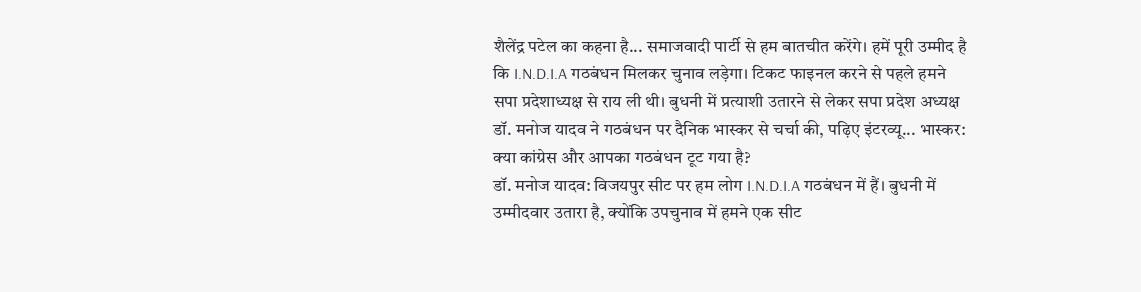शैलेंद्र पटेल का कहना है... समाजवादी पार्टी से हम बातचीत करेंगे। हमें पूरी उम्मीद है कि I.N.D.I.A गठबंधन मिलकर चुनाव लड़ेगा। टिकट फाइनल करने से पहले हमने सपा प्रदेशाध्यक्ष से राय ली थी। बुधनी में प्रत्याशी उतारने से लेकर सपा प्रदेश अध्यक्ष डॉ. मनोज यादव ने गठबंधन पर दैनिक भास्कर से चर्चा की, पढ़िए इंटरव्यू... भास्कर: क्या कांग्रेस और आपका गठबंधन टूट गया है?
डॉ. मनोज यादव: विजयपुर सीट पर हम लोग I.N.D.I.A गठबंधन में हैं। बुधनी में उम्मीदवार उतारा है, क्योंकि उपचुनाव में हमने एक सीट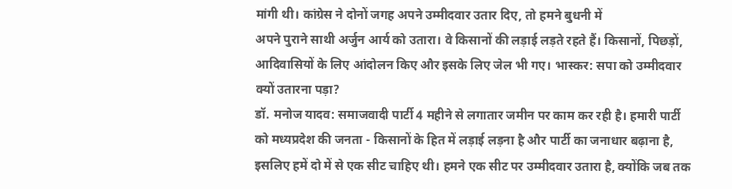मांगी थी। कांग्रेस ने दोनों जगह अपने उम्मीदवार उतार दिए, तो हमने बुधनी में
अपने पुराने साथी अर्जुन आर्य को उतारा। वे किसानों की लड़ाई लड़ते रहते हैं। किसानों, पिछड़ों, आदिवासियों के लिए आंदोलन किए और इसके लिए जेल भी गए। भास्कर: सपा को उम्मीदवार क्यों उतारना पड़ा?
डॉ. मनोज यादव: समाजवादी पार्टी 4 महीने से लगातार जमीन पर काम कर रही है। हमारी पार्टी को मध्यप्रदेश की जनता - किसानों के हित में लड़ाई लड़ना है और पार्टी का जनाधार बढ़ाना है, इसलिए हमें दो में से एक सीट चाहिए थी। हमने एक सीट पर उम्मीदवार उतारा है, क्योंकि जब तक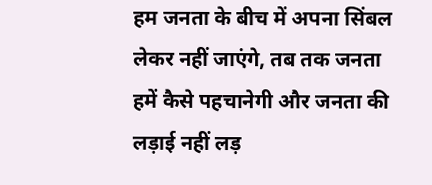हम जनता के बीच में अपना सिंबल लेकर नहीं जाएंगे, तब तक जनता हमें कैसे पहचानेगी और जनता की लड़ाई नहीं लड़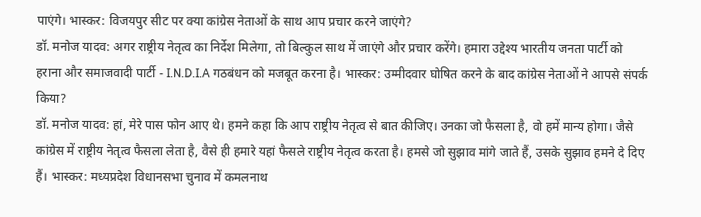पाएंगे। भास्कर: विजयपुर सीट पर क्या कांग्रेस नेताओं के साथ आप प्रचार करने जाएंगे?
डॉ. मनोज यादव: अगर राष्ट्रीय नेतृत्व का निर्देश मिलेगा, तो बिल्कुल साथ में जाएंगे और प्रचार करेंगे। हमारा उद्देश्य भारतीय जनता पार्टी को हराना और समाजवादी पार्टी - I.N.D.I.A गठबंधन को मजबूत करना है। भास्कर: उम्मीदवार घोषित करने के बाद कांग्रेस नेताओं ने आपसे संपर्क किया?
डॉ. मनोज यादव: हां, मेरे पास फोन आए थे। हमने कहा कि आप राष्ट्रीय नेतृत्व से बात कीजिए। उनका जो फैसला है, वो हमें मान्य होगा। जैसे कांग्रेस में राष्ट्रीय नेतृत्व फैसला लेता है, वैसे ही हमारे यहां फैसले राष्ट्रीय नेतृत्व करता है। हमसे जो सुझाव मांगे जाते हैं, उसके सुझाव हमने दे दिए हैं। भास्कर: मध्यप्रदेश विधानसभा चुनाव में कमलनाथ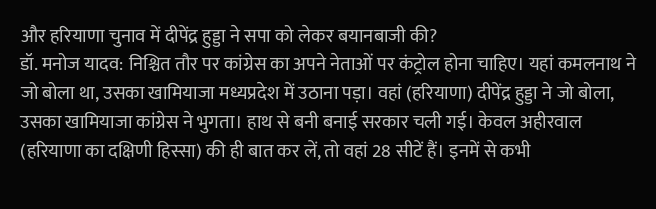और हरियाणा चुनाव में दीपेंद्र हुड्डा ने सपा को लेकर बयानबाजी की?
डॉ. मनोज यादव: निश्चित तौर पर कांग्रेस का अपने नेताओं पर कंट्रोल होना चाहिए। यहां कमलनाथ ने जो बोला था, उसका खामियाजा मध्यप्रदेश में उठाना पड़ा। वहां (हरियाणा) दीपेंद्र हुड्डा ने जो बोला, उसका खामियाजा कांग्रेस ने भुगता। हाथ से बनी बनाई सरकार चली गई। केवल अहीरवाल (हरियाणा का दक्षिणी हिस्सा) की ही बात कर लें, तो वहां 28 सीटें हैं। इनमें से कभी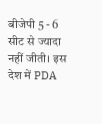बीजेपी 5 - 6 सीट से ज्यादा नहीं जीती। इस देश में PDA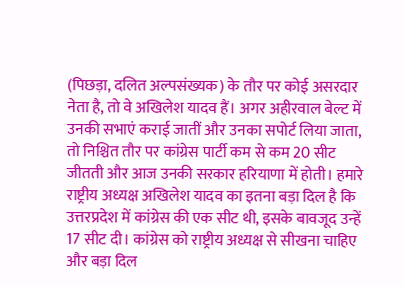(पिछड़ा, दलित अल्पसंख्यक) के तौर पर कोई असरदार नेता है, तो वे अखिलेश यादव हैं। अगर अहीरवाल बेल्ट में उनकी सभाएं कराई जातीं और उनका सपोर्ट लिया जाता, तो निश्चित तौर पर कांग्रेस पार्टी कम से कम 20 सीट जीतती और आज उनकी सरकार हरियाणा में होती। हमारे राष्ट्रीय अध्यक्ष अखिलेश यादव का इतना बड़ा दिल है कि उत्तरप्रदेश में कांग्रेस की एक सीट थी, इसके बावजूद उन्हें 17 सीट दी। कांग्रेस को राष्ट्रीय अध्यक्ष से सीखना चाहिए और बड़ा दिल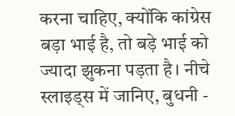करना चाहिए, क्योंकि कांग्रेस बड़ा भाई है, तो बड़े भाई को ज्यादा झुकना पड़ता है। नीचे स्लाइड्स में जानिए, बुधनी -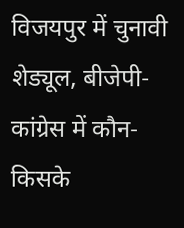विजयपुर में चुनावी शेड्यूल, बीजेपी-कांग्रेस में कौन-किसके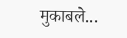मुकाबले...